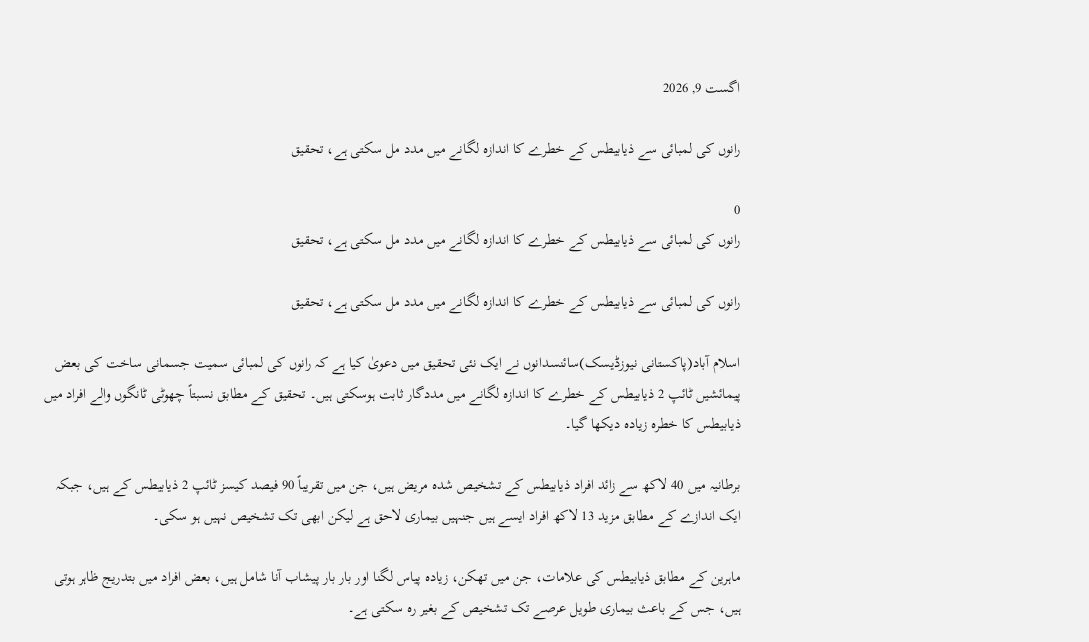اگست 9, 2026

رانوں کی لمبائی سے ذیابیطس کے خطرے کا اندازہ لگانے میں مدد مل سکتی ہے، تحقیق

0
رانوں کی لمبائی سے ذیابیطس کے خطرے کا اندازہ لگانے میں مدد مل سکتی ہے، تحقیق

رانوں کی لمبائی سے ذیابیطس کے خطرے کا اندازہ لگانے میں مدد مل سکتی ہے، تحقیق

اسلام آباد(پاکستانی نیوزڈیسک)سائنسدانوں نے ایک نئی تحقیق میں دعویٰ کیا ہے کہ رانوں کی لمبائی سمیت جسمانی ساخت کی بعض پیمائشیں ٹائپ 2 ذیابیطس کے خطرے کا اندازہ لگانے میں مددگار ثابت ہوسکتی ہیں۔ تحقیق کے مطابق نسبتاً چھوٹی ٹانگوں والے افراد میں ذیابیطس کا خطرہ زیادہ دیکھا گیا۔

برطانیہ میں 40 لاکھ سے زائد افراد ذیابیطس کے تشخیص شدہ مریض ہیں، جن میں تقریباً 90 فیصد کیسز ٹائپ 2 ذیابیطس کے ہیں، جبکہ ایک اندازے کے مطابق مزید 13 لاکھ افراد ایسے ہیں جنہیں بیماری لاحق ہے لیکن ابھی تک تشخیص نہیں ہو سکی۔

ماہرین کے مطابق ذیابیطس کی علامات، جن میں تھکن، زیادہ پیاس لگنا اور بار بار پیشاب آنا شامل ہیں، بعض افراد میں بتدریج ظاہر ہوتی ہیں، جس کے باعث بیماری طویل عرصے تک تشخیص کے بغیر رہ سکتی ہے۔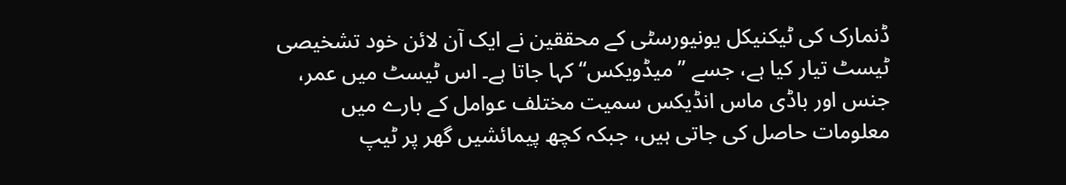ڈنمارک کی ٹیکنیکل یونیورسٹی کے محققین نے ایک آن لائن خود تشخیصی ٹیسٹ تیار کیا ہے، جسے ’’میڈویکس‘‘ کہا جاتا ہے۔ اس ٹیسٹ میں عمر، جنس اور باڈی ماس انڈیکس سمیت مختلف عوامل کے بارے میں معلومات حاصل کی جاتی ہیں، جبکہ کچھ پیمائشیں گھر پر ٹیپ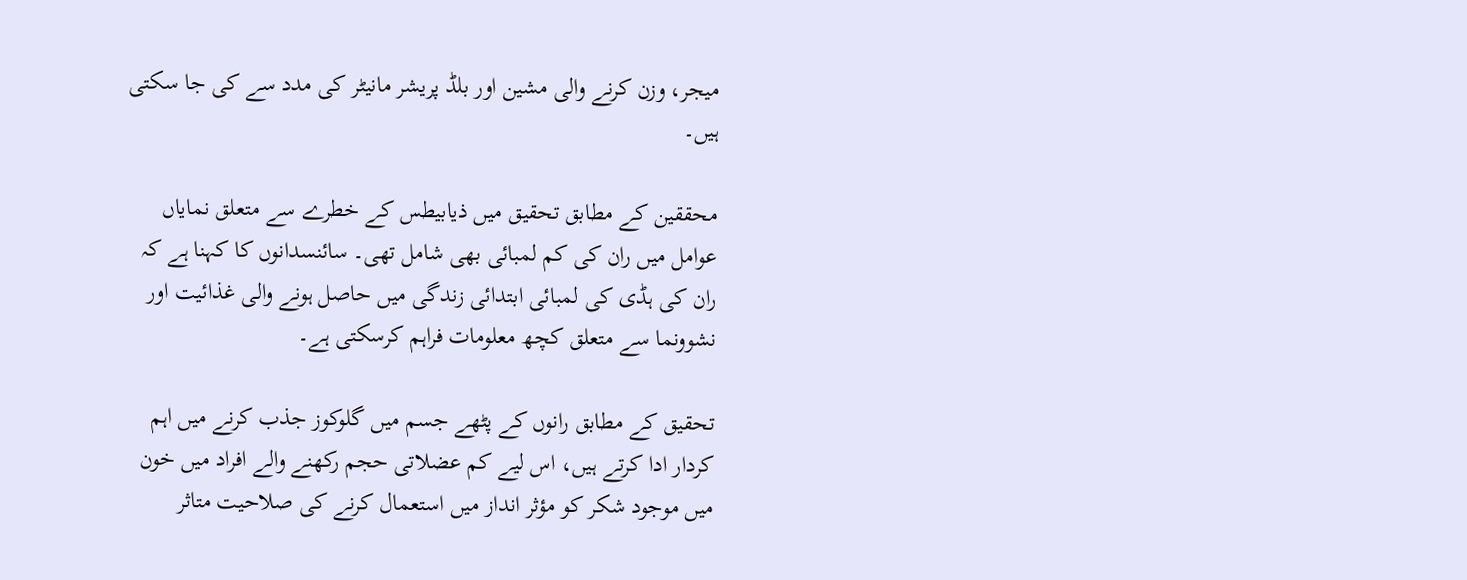میجر، وزن کرنے والی مشین اور بلڈ پریشر مانیٹر کی مدد سے کی جا سکتی ہیں۔

محققین کے مطابق تحقیق میں ذیابیطس کے خطرے سے متعلق نمایاں عوامل میں ران کی کم لمبائی بھی شامل تھی۔ سائنسدانوں کا کہنا ہے کہ ران کی ہڈی کی لمبائی ابتدائی زندگی میں حاصل ہونے والی غذائیت اور نشوونما سے متعلق کچھ معلومات فراہم کرسکتی ہے۔

تحقیق کے مطابق رانوں کے پٹھے جسم میں گلوکوز جذب کرنے میں اہم کردار ادا کرتے ہیں، اس لیے کم عضلاتی حجم رکھنے والے افراد میں خون میں موجود شکر کو مؤثر انداز میں استعمال کرنے کی صلاحیت متاثر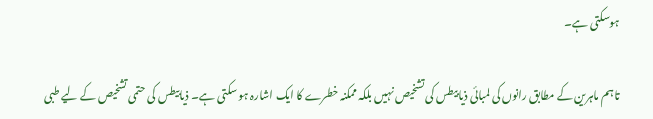ہوسکتی ہے۔

تاہم ماہرین کے مطابق رانوں کی لمبائی ذیابیطس کی تشخیص نہیں بلکہ ممکنہ خطرے کا ایک اشارہ ہو سکتی ہے۔ ذیابیطس کی حتمی تشخیص کے لیے طبی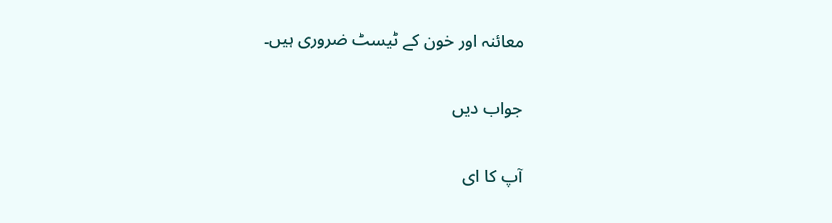معائنہ اور خون کے ٹیسٹ ضروری ہیں۔

جواب دیں

آپ کا ای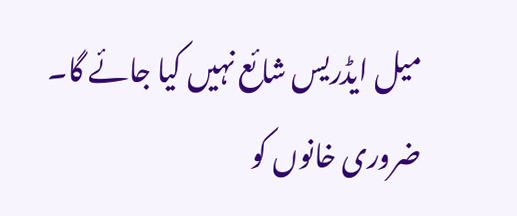میل ایڈریس شائع نہیں کیا جائے گا۔ ضروری خانوں کو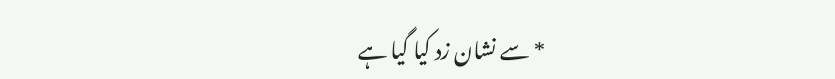* سے نشان زد کیا گیا ہے